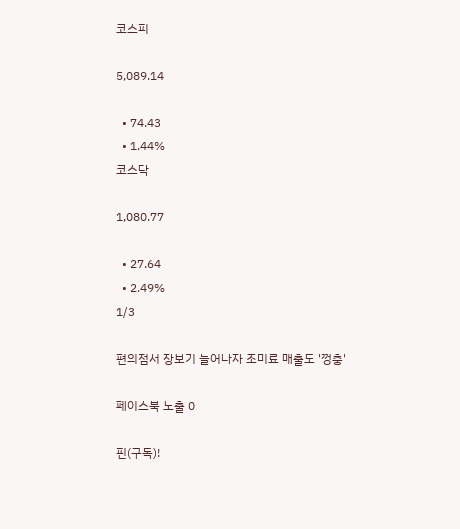코스피

5,089.14

  • 74.43
  • 1.44%
코스닥

1,080.77

  • 27.64
  • 2.49%
1/3

편의점서 장보기 늘어나자 조미료 매출도 '껑충'

페이스북 노출 0

핀(구독)!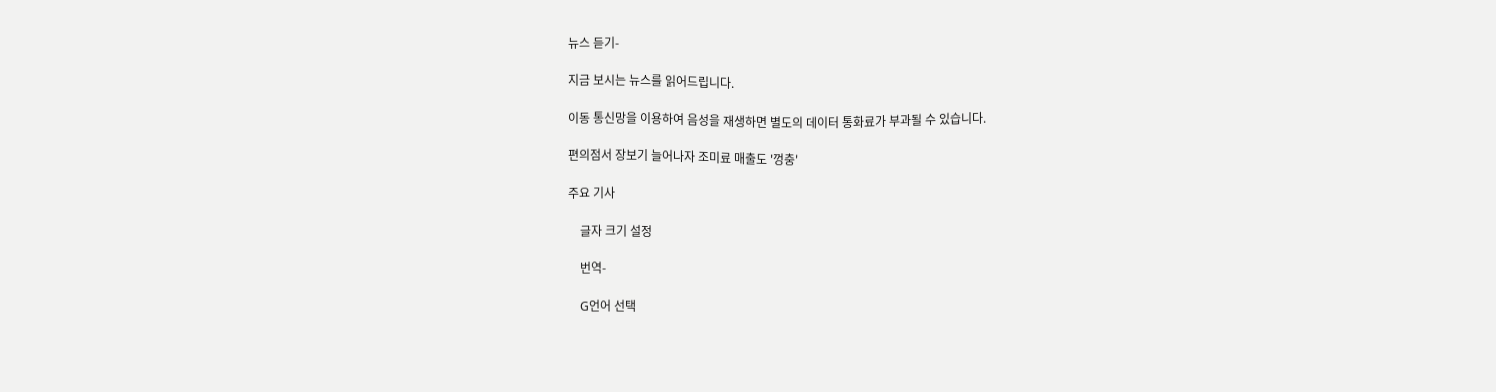뉴스 듣기-

지금 보시는 뉴스를 읽어드립니다.

이동 통신망을 이용하여 음성을 재생하면 별도의 데이터 통화료가 부과될 수 있습니다.

편의점서 장보기 늘어나자 조미료 매출도 '껑충'

주요 기사

    글자 크기 설정

    번역-

    G언어 선택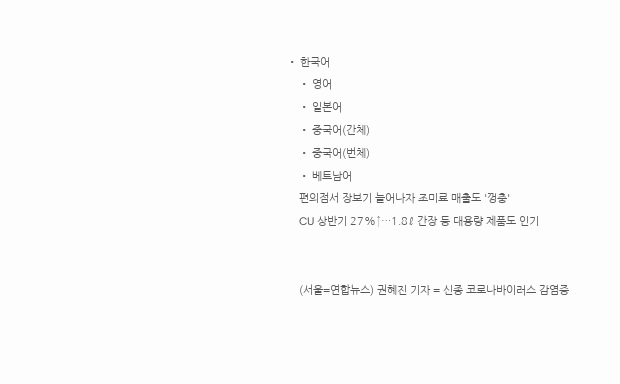• 한국어
    • 영어
    • 일본어
    • 중국어(간체)
    • 중국어(번체)
    • 베트남어
    편의점서 장보기 늘어나자 조미료 매출도 '껑충'
    CU 상반기 27%↑…1.8ℓ 간장 등 대용량 제품도 인기


    (서울=연합뉴스) 권혜진 기자 = 신종 코로나바이러스 감염증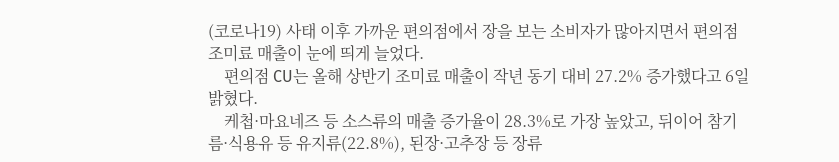(코로나19) 사태 이후 가까운 편의점에서 장을 보는 소비자가 많아지면서 편의점 조미료 매출이 눈에 띄게 늘었다.
    편의점 CU는 올해 상반기 조미료 매출이 작년 동기 대비 27.2% 증가했다고 6일 밝혔다.
    케첩·마요네즈 등 소스류의 매출 증가율이 28.3%로 가장 높았고, 뒤이어 참기름·식용유 등 유지류(22.8%), 된장·고추장 등 장류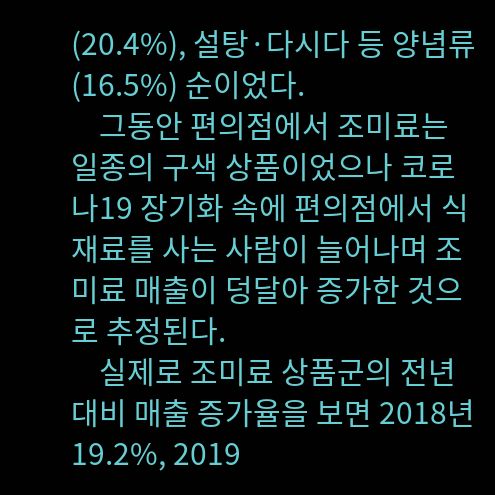(20.4%), 설탕·다시다 등 양념류(16.5%) 순이었다.
    그동안 편의점에서 조미료는 일종의 구색 상품이었으나 코로나19 장기화 속에 편의점에서 식재료를 사는 사람이 늘어나며 조미료 매출이 덩달아 증가한 것으로 추정된다.
    실제로 조미료 상품군의 전년 대비 매출 증가율을 보면 2018년 19.2%, 2019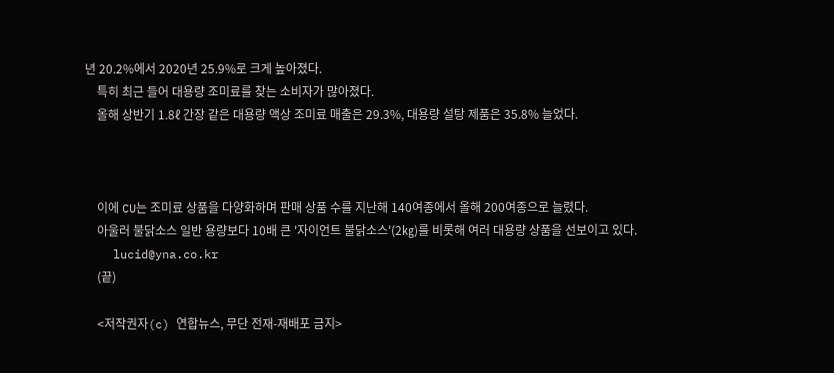년 20.2%에서 2020년 25.9%로 크게 높아졌다.
    특히 최근 들어 대용량 조미료를 찾는 소비자가 많아졌다.
    올해 상반기 1.8ℓ 간장 같은 대용량 액상 조미료 매출은 29.3%, 대용량 설탕 제품은 35.8% 늘었다.



    이에 CU는 조미료 상품을 다양화하며 판매 상품 수를 지난해 140여종에서 올해 200여종으로 늘렸다.
    아울러 불닭소스 일반 용량보다 10배 큰 '자이언트 불닭소스'(2㎏)를 비롯해 여러 대용량 상품을 선보이고 있다.
    lucid@yna.co.kr
    (끝)

    <저작권자(c) 연합뉴스, 무단 전재-재배포 금지>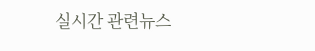실시간 관련뉴스